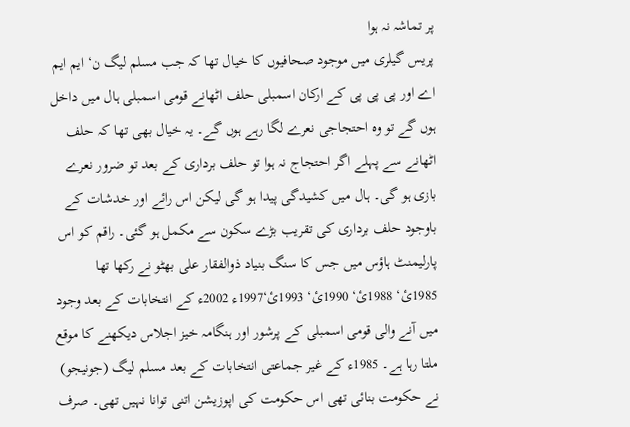پر تماشہ نہ ہوا
پریس گیلری میں موجود صحافیوں کا خیال تھا کہ جب مسلم لیگ ن‘ ایم ایم اے اور پی پی پی کے ارکان اسمبلی حلف اٹھانے قومی اسمبلی ہال میں داخل ہوں گے تو وہ احتجاجی نعرے لگا رہے ہوں گے۔ یہ خیال بھی تھا کہ حلف اٹھانے سے پہلے اگر احتجاج نہ ہوا تو حلف برداری کے بعد تو ضرور نعرے بازی ہو گی۔ ہال میں کشیدگی پیدا ہو گی لیکن اس رائے اور خدشات کے باوجود حلف برداری کی تقریب بڑے سکون سے مکمل ہو گئی۔ راقم کو اس پارلیمنٹ ہاؤس میں جس کا سنگ بنیاد ذوالفقار علی بھٹو نے رکھا تھا 1985ئ‘ 1988ئ‘ 1990ئ‘ 1993ئ‘1997ء 2002ء کے انتخابات کے بعد وجود میں آنے والی قومی اسمبلی کے پرشور اور ہنگامہ خیز اجلاس دیکھنے کا موقع ملتا رہا ہے۔ 1985ء کے غیر جماعتی انتخابات کے بعد مسلم لیگ (جونیجو) نے حکومت بنائی تھی اس حکومت کی اپوزیشن اتنی توانا نہیں تھی۔ صرف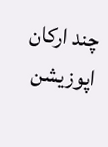چند ارکان اپوزیشن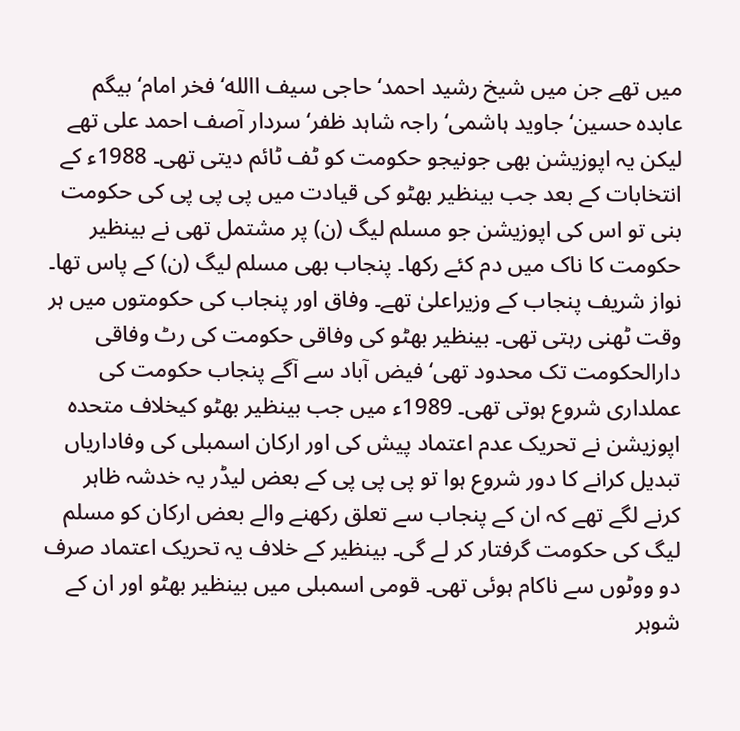میں تھے جن میں شیخ رشید احمد‘ حاجی سیف االله‘ فخر امام‘ بیگم عابدہ حسین‘ جاوید ہاشمی‘ راجہ شاہد ظفر‘ سردار آصف احمد علی تھے لیکن یہ اپوزیشن بھی جونیجو حکومت کو ٹف ٹائم دیتی تھی۔ 1988ء کے انتخابات کے بعد جب بینظیر بھٹو کی قیادت میں پی پی پی کی حکومت بنی تو اس کی اپوزیشن جو مسلم لیگ (ن) پر مشتمل تھی نے بینظیر حکومت کا ناک میں دم کئے رکھا۔ پنجاب بھی مسلم لیگ (ن) کے پاس تھا۔ نواز شریف پنجاب کے وزیراعلیٰ تھے۔ وفاق اور پنجاب کی حکومتوں میں ہر وقت ٹھنی رہتی تھی۔ بینظیر بھٹو کی وفاقی حکومت کی رٹ وفاقی دارالحکومت تک محدود تھی‘ فیض آباد سے آگے پنجاب حکومت کی عملداری شروع ہوتی تھی۔ 1989ء میں جب بینظیر بھٹو کیخلاف متحدہ اپوزیشن نے تحریک عدم اعتماد پیش کی اور ارکان اسمبلی کی وفاداریاں تبدیل کرانے کا دور شروع ہوا تو پی پی پی کے بعض لیڈر یہ خدشہ ظاہر کرنے لگے تھے کہ ان کے پنجاب سے تعلق رکھنے والے بعض ارکان کو مسلم لیگ کی حکومت گرفتار کر لے گی۔ بینظیر کے خلاف یہ تحریک اعتماد صرف دو ووٹوں سے ناکام ہوئی تھی۔ قومی اسمبلی میں بینظیر بھٹو اور ان کے شوہر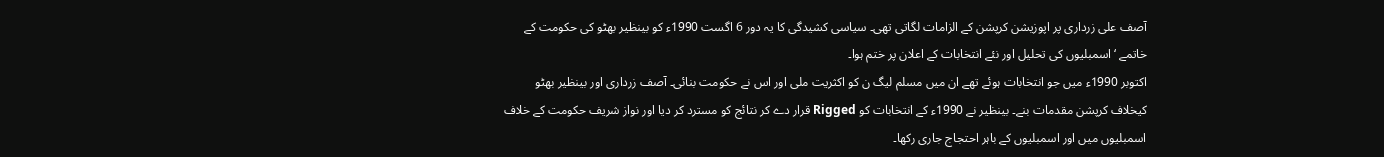آصف علی زرداری پر اپوزیشن کرپشن کے الزامات لگاتی تھی۔ سیاسی کشیدگی کا یہ دور 6 اگست 1990ء کو بینظیر بھٹو کی حکومت کے خاتمے ‘ اسمبلیوں کی تحلیل اور نئے انتخابات کے اعلان پر ختم ہوا۔
اکتوبر 1990ء میں جو انتخابات ہوئے تھے ان میں مسلم لیگ ن کو اکثریت ملی اور اس نے حکومت بنائی۔ آصف زرداری اور بینظیر بھٹو کیخلاف کرپشن مقدمات بنے۔ بینظیر نے 1990ء کے انتخابات کو Rigged قرار دے کر نتائج کو مسترد کر دیا اور نواز شریف حکومت کے خلاف اسمبلیوں میں اور اسمبلیوں کے باہر احتجاج جاری رکھا۔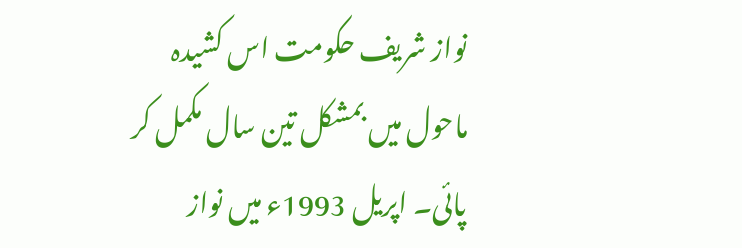نواز شریف حکومت اس کشیدہ ماحول میں بمشکل تین سال مکمل کر پائی۔ اپریل 1993ء میں نواز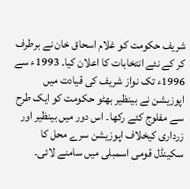شریف حکومت کو غلام اسحاق خان نے برطرف کر کے نئے انتخابات کا اعلان کیا۔ 1993ء سے 1996ء تک نواز شریف کی قیادت میں اپوزیشن نے بینظیر بھٹو حکومت کو ایک طرح سے مفلوج کئے رکھا۔ اس دور میں بینظیر اور زرداری کیخلاف اپوزیشن سرے محل کا سکینڈل قومی اسمبلی میں سامنے لائی۔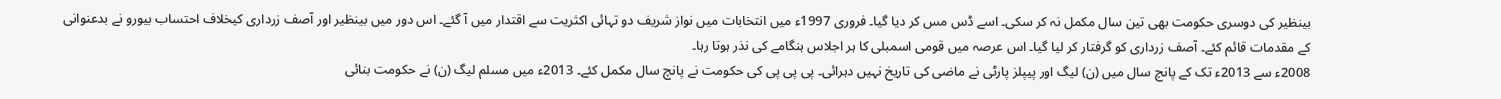بینظیر کی دوسری حکومت بھی تین سال مکمل نہ کر سکی۔ اسے ڈس مس کر دیا گیا۔ فروری 1997ء میں انتخابات میں نواز شریف دو تہائی اکثریت سے اقتدار میں آ گئے۔ اس دور میں بینظیر اور آصف زرداری کیخلاف احتساب بیورو نے بدعنوانی کے مقدمات قائم کئے۔ آصف زرداری کو گرفتار کر لیا گیا۔ اس عرصہ میں قومی اسمبلی کا ہر اجلاس ہنگامے کی نذر ہوتا رہا۔
2008ء سے 2013ء تک کے پانچ سال میں (ن) لیگ اور پیپلز پارٹی نے ماضی کی تاریخ نہیں دہرائی۔ پی پی پی کی حکومت نے پانچ سال مکمل کئے۔ 2013ء میں مسلم لیگ (ن) نے حکومت بنائی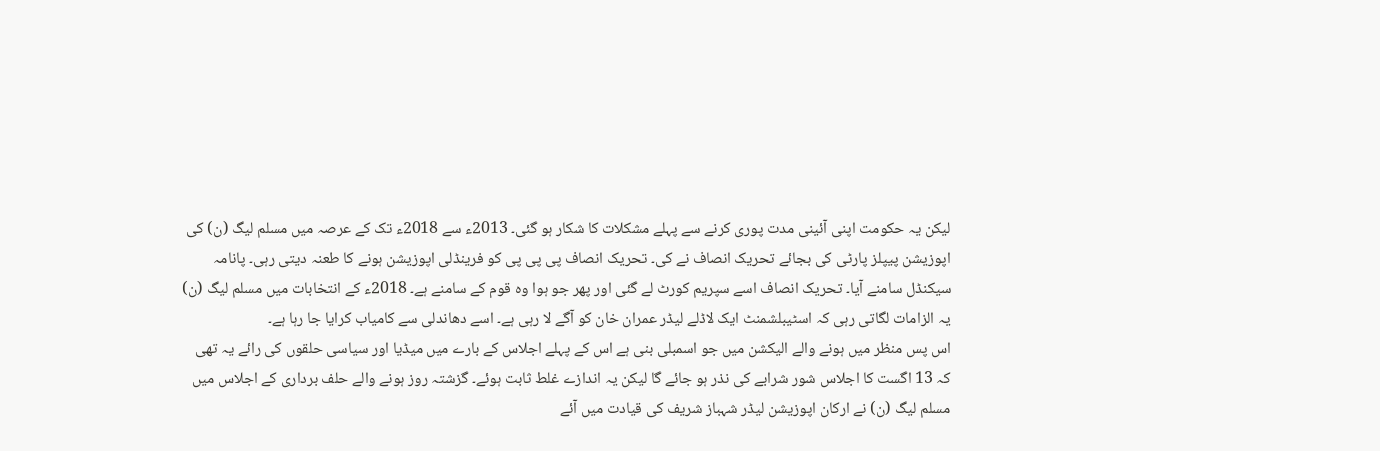لیکن یہ حکومت اپنی آئینی مدت پوری کرنے سے پہلے مشکلات کا شکار ہو گئی۔ 2013ء سے 2018ء تک کے عرصہ میں مسلم لیگ (ن) کی اپوزیشن پیپلز پارٹی کی بجائے تحریک انصاف نے کی۔ تحریک انصاف پی پی پی کو فرینڈلی اپوزیشن ہونے کا طعنہ دیتی رہی۔ پانامہ سیکنڈل سامنے آیا۔ تحریک انصاف اسے سپریم کورٹ لے گئی اور پھر جو ہوا وہ قوم کے سامنے ہے۔ 2018ء کے انتخابات میں مسلم لیگ (ن) یہ الزامات لگاتی رہی کہ اسٹیبلشمنٹ ایک لاڈلے لیڈر عمران خان کو آگے لا رہی ہے۔ اسے دھاندلی سے کامیاب کرایا جا رہا ہے۔
اس پس منظر میں ہونے والے الیکشن میں جو اسمبلی بنی ہے اس کے پہلے اجلاس کے بارے میں میڈیا اور سیاسی حلقوں کی رائے یہ تھی کہ 13 اگست کا اجلاس شور شرابے کی نذر ہو جائے گا لیکن یہ اندازے غلط ثابت ہوئے۔ گزشتہ روز ہونے والے حلف برداری کے اجلاس میں مسلم لیگ (ن) نے ارکان اپوزیشن لیڈر شہباز شریف کی قیادت میں آئے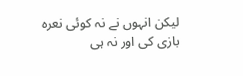لیکن انہوں نے نہ کوئی نعرہ بازی کی اور نہ ہی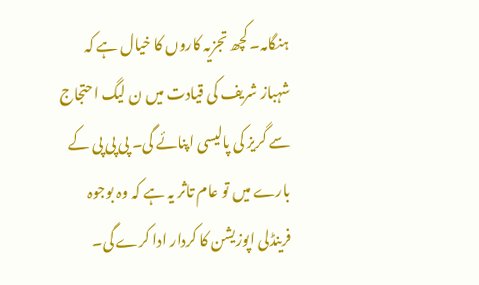ہنگامہ۔ کچھ تجزیہ کاروں کا خیال ہے کہ شہباز شریف کی قیادت میں ن لیگ احتجاج سے گریز کی پالیسی اپنائے گی۔ پی پی پی کے بارے میں تو عام تاثر یہ ہے کہ وہ بوجوہ فرینڈلی اپوزیشن کا کردار ادا کرے گی۔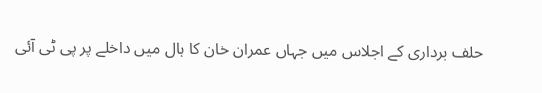حلف برداری کے اجلاس میں جہاں عمران خان کا ہال میں داخلے پر پی ٹی آئی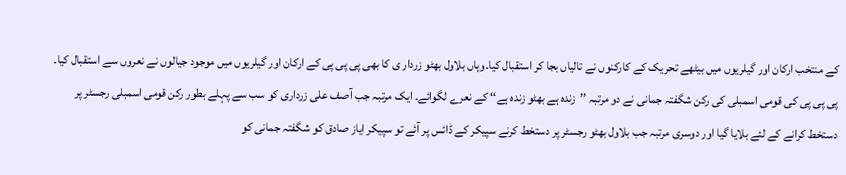کے منتخب ارکان اور گیلریوں میں بیٹھے تحریک کے کارکنوں نے تالیاں بجا کر استقبال کیا۔وہاں بلاول بھٹو زردار ی کا بھی پی پی پی کے ارکان اور گیلریوں میں موجود جیالوں نے نعروں سے استقبال کیا۔ پی پی پی کی قومی اسمبلی کی رکن شگفتہ جمانی نے دو مرتبہ ’’زندہ ہے بھٹو زندہ ہے‘‘ کے نعرے لگوائے۔ ایک مرتبہ جب آصف علی زرداری کو سب سے پہلے بطور رکن قومی اسمبلی رجسٹر پر دستخط کرانے کے لئے بلایا گیا اور دوسری مرتبہ جب بلاول بھٹو رجسٹر پر دستخط کرنے سپیکر کے ڈائس پر آئے تو سپیکر ایاز صادق کو شگفتہ جمانی کو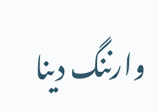وارننگ دینا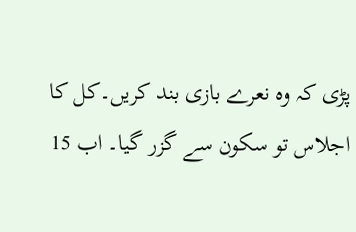پڑی کہ وہ نعرے بازی بند کریں۔کل کا اجلاس تو سکون سے گزر گیا۔ اب 15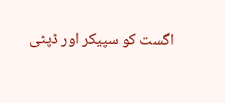اگست کو سپیکر اور ڈپٹی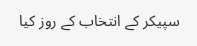سپیکر کے انتخاب کے روز کیا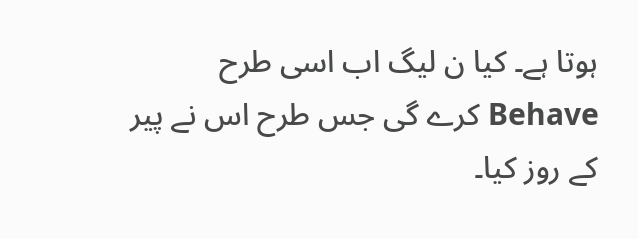ہوتا ہے۔ کیا ن لیگ اب اسی طرح Behave کرے گی جس طرح اس نے پیر کے روز کیا۔